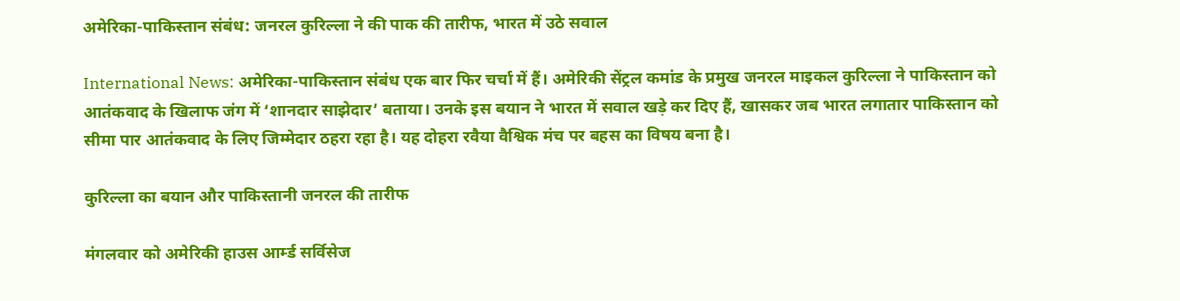अमेरिका-पाकिस्तान संबंध: जनरल कुरिल्ला ने की पाक की तारीफ, भारत में उठे सवाल

International News: अमेरिका-पाकिस्तान संबंध एक बार फिर चर्चा में हैं। अमेरिकी सेंट्रल कमांड के प्रमुख जनरल माइकल कुरिल्ला ने पाकिस्तान को आतंकवाद के खिलाफ जंग में ‘शानदार साझेदार’ बताया। उनके इस बयान ने भारत में सवाल खड़े कर दिए हैं, खासकर जब भारत लगातार पाकिस्तान को सीमा पार आतंकवाद के लिए जिम्मेदार ठहरा रहा है। यह दोहरा रवैया वैश्विक मंच पर बहस का विषय बना है।

कुरिल्ला का बयान और पाकिस्तानी जनरल की तारीफ

मंगलवार को अमेरिकी हाउस आर्म्ड सर्विसेज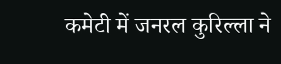कमेटी में जनरल कुरिल्ला ने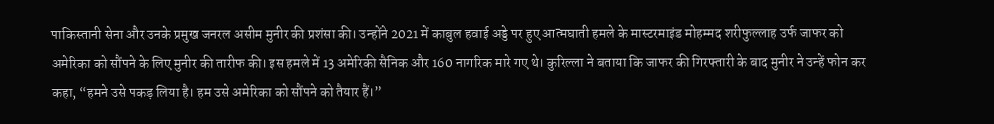पाकिस्तानी सेना और उनके प्रमुख जनरल असीम मुनीर की प्रशंसा की। उन्होंने 2021 में काबुल हवाई अड्डे पर हुए आत्मघाती हमले के मास्टरमाइंड मोहम्मद शरीफुल्लाह उर्फ जाफर को अमेरिका को सौंपने के लिए मुनीर की तारीफ की। इस हमले में 13 अमेरिकी सैनिक और 160 नागरिक मारे गए थे। कुरिल्ला ने बताया कि जाफर की गिरफ्तारी के बाद मुनीर ने उन्हें फोन कर कहा, “हमने उसे पकड़ लिया है। हम उसे अमेरिका को सौंपने को तैयार हैं।”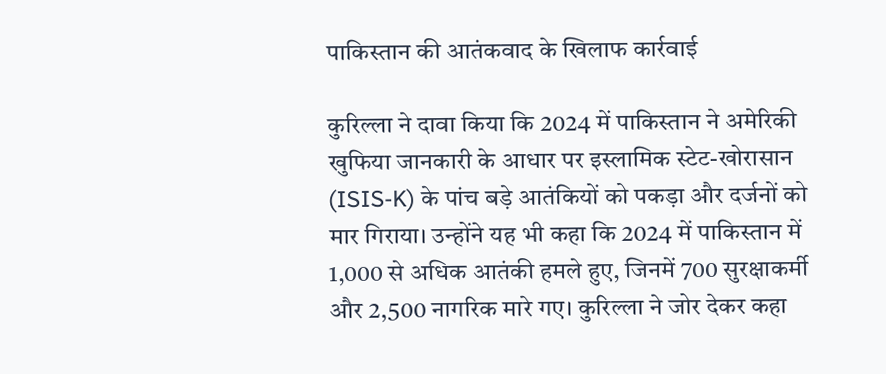पाकिस्तान की आतंकवाद के खिलाफ कार्रवाई

कुरिल्ला ने दावा किया कि 2024 में पाकिस्तान ने अमेरिकी खुफिया जानकारी के आधार पर इस्लामिक स्टेट-खोरासान (ISIS-K) के पांच बड़े आतंकियों को पकड़ा और दर्जनों को मार गिराया। उन्होंने यह भी कहा कि 2024 में पाकिस्तान में 1,000 से अधिक आतंकी हमले हुए, जिनमें 700 सुरक्षाकर्मी और 2,500 नागरिक मारे गए। कुरिल्ला ने जोर देकर कहा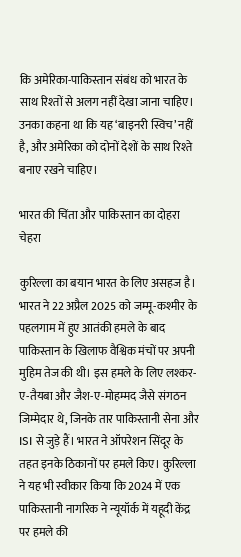कि अमेरिका-पाकिस्तान संबंध को भारत के साथ रिश्तों से अलग नहीं देखा जाना चाहिए। उनका कहना था कि यह ‘बाइनरी स्विच’ नहीं है, और अमेरिका को दोनों देशों के साथ रिश्ते बनाए रखने चाहिए।

भारत की चिंता और पाकिस्तान का दोहरा चेहरा

कुरिल्ला का बयान भारत के लिए असहज है। भारत ने 22 अप्रैल 2025 को जम्मू-कश्मीर के पहलगाम में हुए आतंकी हमले के बाद पाकिस्तान के खिलाफ वैश्विक मंचों पर अपनी मुहिम तेज की थी। इस हमले के लिए लश्कर-ए-तैयबा और जैश-ए-मोहम्मद जैसे संगठन जिम्मेदार थे, जिनके तार पाकिस्तानी सेना और ISI से जुड़े हैं। भारत ने ऑपरेशन सिंदूर के तहत इनके ठिकानों पर हमले किए। कुरिल्ला ने यह भी स्वीकार किया कि 2024 में एक पाकिस्तानी नागरिक ने न्यूयॉर्क में यहूदी केंद्र पर हमले की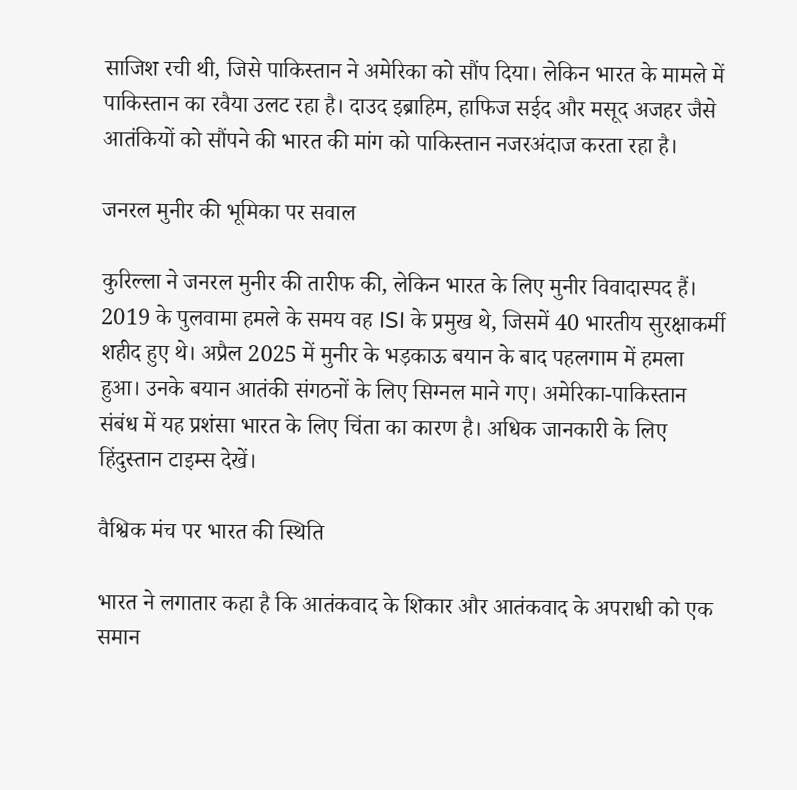साजिश रची थी, जिसे पाकिस्तान ने अमेरिका को सौंप दिया। लेकिन भारत के मामले में पाकिस्तान का रवैया उलट रहा है। दाउद इब्राहिम, हाफिज सईद और मसूद अजहर जैसे आतंकियों को सौंपने की भारत की मांग को पाकिस्तान नजरअंदाज करता रहा है।

जनरल मुनीर की भूमिका पर सवाल

कुरिल्ला ने जनरल मुनीर की तारीफ की, लेकिन भारत के लिए मुनीर विवादास्पद हैं। 2019 के पुलवामा हमले के समय वह ISI के प्रमुख थे, जिसमें 40 भारतीय सुरक्षाकर्मी शहीद हुए थे। अप्रैल 2025 में मुनीर के भड़काऊ बयान के बाद पहलगाम में हमला हुआ। उनके बयान आतंकी संगठनों के लिए सिग्नल माने गए। अमेरिका-पाकिस्तान संबंध में यह प्रशंसा भारत के लिए चिंता का कारण है। अधिक जानकारी के लिए हिंदुस्तान टाइम्स देखें।

वैश्विक मंच पर भारत की स्थिति

भारत ने लगातार कहा है कि आतंकवाद के शिकार और आतंकवाद के अपराधी को एक समान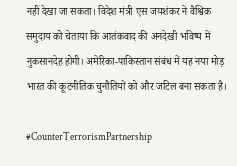नहीं देखा जा सकता। विदेश मंत्री एस जयशंकर ने वैश्विक समुदाय को चेताया कि आतंकवाद की अनदेखी भविष्य में नुकसानदेह होगी। अमेरिका-पाकिस्तान संबंध में यह नया मोड़ भारत की कूटनीतिक चुनौतियों को और जटिल बना सकता है।

#CounterTerrorismPartnership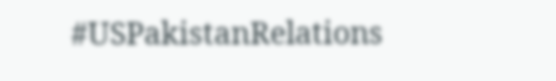#USPakistanRelations